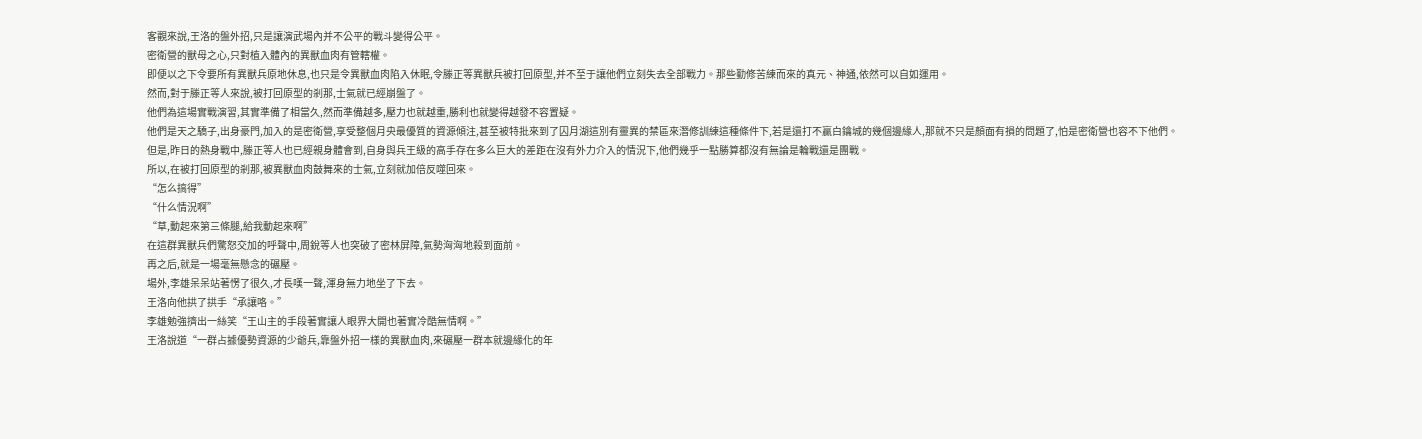客觀來說,王洛的盤外招,只是讓演武場內并不公平的戰斗變得公平。
密衛營的獸母之心,只對植入體內的異獸血肉有管轄權。
即便以之下令要所有異獸兵原地休息,也只是令異獸血肉陷入休眠,令滕正等異獸兵被打回原型,并不至于讓他們立刻失去全部戰力。那些勤修苦練而來的真元、神通,依然可以自如運用。
然而,對于滕正等人來說,被打回原型的剎那,士氣就已經崩盤了。
他們為這場實戰演習,其實準備了相當久,然而準備越多,壓力也就越重,勝利也就變得越發不容置疑。
他們是天之驕子,出身豪門,加入的是密衛營,享受整個月央最優質的資源傾注,甚至被特批來到了囚月湖這別有靈異的禁區來潛修訓練這種條件下,若是還打不贏白鑰城的幾個邊緣人,那就不只是顏面有損的問題了,怕是密衛營也容不下他們。
但是,昨日的熱身戰中,滕正等人也已經親身體會到,自身與兵王級的高手存在多么巨大的差距在沒有外力介入的情況下,他們幾乎一點勝算都沒有無論是輪戰還是團戰。
所以,在被打回原型的剎那,被異獸血肉鼓舞來的士氣,立刻就加倍反噬回來。
“怎么搞得”
“什么情況啊”
“草,動起來第三條腿,給我動起來啊”
在這群異獸兵們驚怒交加的呼聲中,周銳等人也突破了密林屏障,氣勢洶洶地殺到面前。
再之后,就是一場毫無懸念的碾壓。
場外,李雄呆呆站著愣了很久,才長嘆一聲,渾身無力地坐了下去。
王洛向他拱了拱手“承讓咯。”
李雄勉強擠出一絲笑“王山主的手段著實讓人眼界大開也著實冷酷無情啊。”
王洛說道“一群占據優勢資源的少爺兵,靠盤外招一樣的異獸血肉,來碾壓一群本就邊緣化的年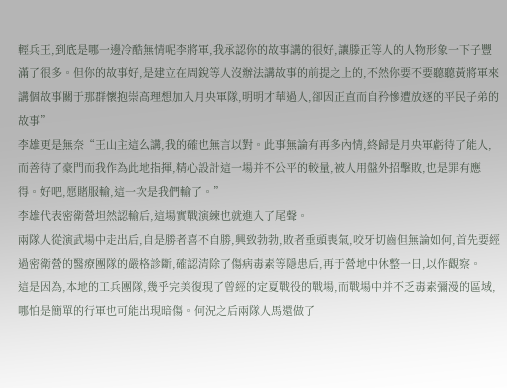輕兵王,到底是哪一邊冷酷無情呢李將軍,我承認你的故事講的很好,讓滕正等人的人物形象一下子豐滿了很多。但你的故事好,是建立在周銳等人沒辦法講故事的前提之上的,不然你要不要聽聽黃將軍來講個故事關于那群懷抱崇高理想加入月央軍隊,明明才華過人,卻因正直而自矜慘遭放逐的平民子弟的故事”
李雄更是無奈“王山主這么講,我的確也無言以對。此事無論有再多內情,終歸是月央軍虧待了能人,而善待了豪門而我作為此地指揮,精心設計這一場并不公平的較量,被人用盤外招擊敗,也是罪有應得。好吧,愿賭服輸,這一次是我們輸了。”
李雄代表密衛營坦然認輸后,這場實戰演練也就進入了尾聲。
兩隊人從演武場中走出后,自是勝者喜不自勝,興致勃勃,敗者垂頭喪氣,咬牙切齒但無論如何,首先要經過密衛營的醫療團隊的嚴格診斷,確認清除了傷病毒素等隱患后,再于營地中休整一日,以作觀察。
這是因為,本地的工兵團隊,幾乎完美復現了曾經的定夏戰役的戰場,而戰場中并不乏毒素彌漫的區域,哪怕是簡單的行軍也可能出現暗傷。何況之后兩隊人馬還做了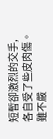短暫卻激烈的交手,各自受了些皮肉傷。
雖不嚴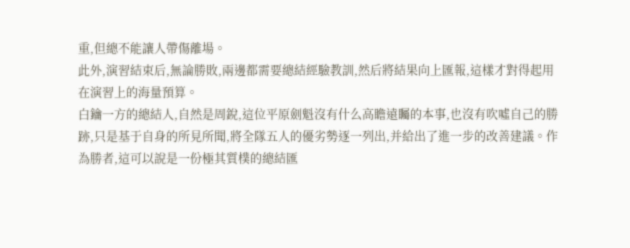重,但總不能讓人帶傷離場。
此外,演習結束后,無論勝敗,兩邊都需要總結經驗教訓,然后將結果向上匯報,這樣才對得起用在演習上的海量預算。
白鑰一方的總結人,自然是周銳,這位平原劍魁沒有什么高瞻遠矚的本事,也沒有吹噓自己的勝跡,只是基于自身的所見所聞,將全隊五人的優劣勢逐一列出,并給出了進一步的改善建議。作為勝者,這可以說是一份極其質樸的總結匯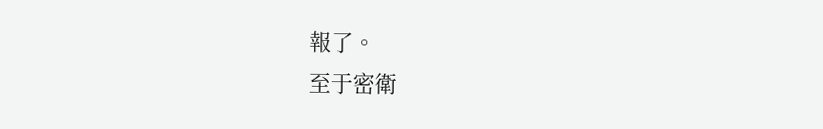報了。
至于密衛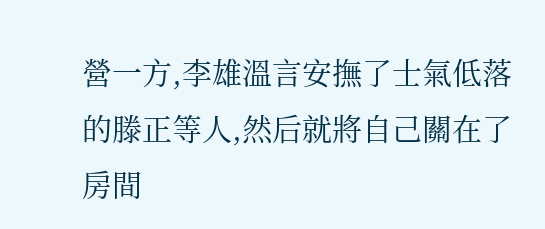營一方,李雄溫言安撫了士氣低落的滕正等人,然后就將自己關在了房間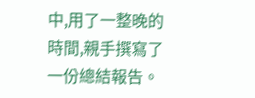中,用了一整晚的時間,親手撰寫了一份總結報告。